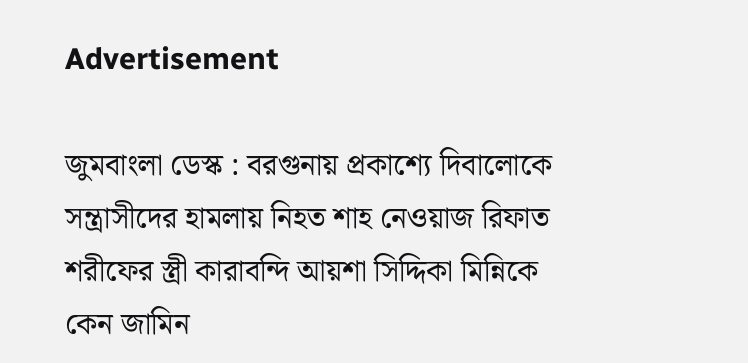Advertisement

জুমবাংলা ডেস্ক : বরগুনায় প্রকাশ্যে দিবালোকে সন্ত্রাসীদের হামলায় নিহত শাহ নেওয়াজ রিফাত শরীফের স্ত্রী কারাবন্দি আয়শা সিদ্দিকা মিন্নিকে কেন জামিন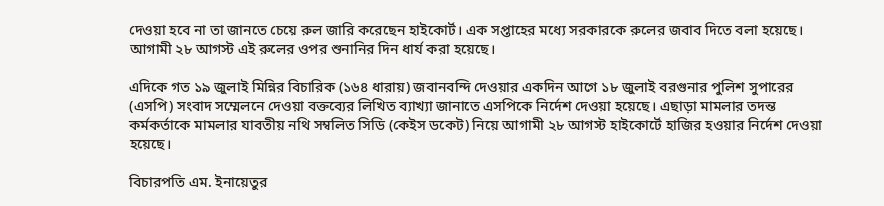দেওয়া হবে না তা জানতে চেয়ে রুল জারি করেছেন হাইকোর্ট। এক সপ্তাহের মধ্যে সরকারকে রুলের জবাব দিতে বলা হয়েছে। আগামী ২৮ আগস্ট এই রুলের ওপর শুনানির দিন ধার্য করা হয়েছে।

এদিকে গত ১৯ জুলাই মিন্নির বিচারিক (১৬৪ ধারায়) জবানবন্দি দেওয়ার একদিন আগে ১৮ জুলাই বরগুনার পুলিশ সুপারের (এসপি) সংবাদ সম্মেলনে দেওয়া বক্তব্যের লিখিত ব্যাখ্যা জানাতে এসপিকে নির্দেশ দেওয়া হয়েছে। এছাড়া মামলার তদন্ত কর্মকর্তাকে মামলার যাবতীয় নথি সম্বলিত সিডি (কেইস ডকেট) নিয়ে আগামী ২৮ আগস্ট হাইকোর্টে হাজির হওয়ার নির্দেশ দেওয়া হয়েছে।

বিচারপতি এম. ইনায়েতুর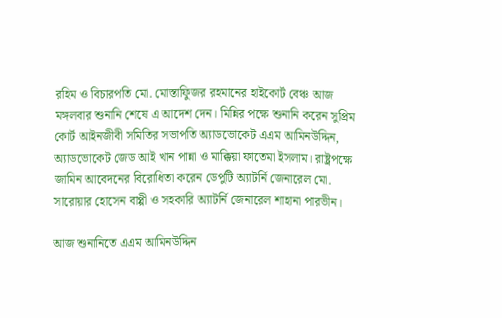রহিম ও বিচারপতি মো. মোস্তাফিুজর রহমানের হাইকোর্ট বেঞ্চ আজ মঙ্গলবার শুনানি শেষে এ আদেশ দেন। মিন্নির পক্ষে শুনানি করেন সুপ্রিম কোর্ট আইনজীবী সমিতির সভাপতি অ্যাডভোকেট এএম আমিনউদ্দিন, অ্যাডভোকেট জেড আই খান পান্না ও মাক্কিয়া ফাতেমা ইসলাম। রাষ্ট্রপক্ষে জামিন আবেদনের বিরোধিতা করেন ডেপুটি অ্যাটর্নি জেনারেল মো. সারোয়ার হোসেন বাপ্পী ও সহকারি অ্যাটর্নি জেনারেল শাহানা পারভীন।

আজ শুনানিতে এএম আমিনউদ্দিন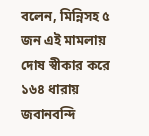বলেন, মিন্নিসহ ৫ জন এই মামলায় দোষ স্বীকার করে ১৬৪ ধারায় জবানবন্দি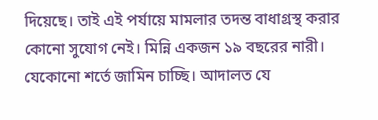দিয়েছে। তাই এই পর্যায়ে মামলার তদন্ত বাধাগ্রস্থ করার কোনো সুযোগ নেই। মিন্নি একজন ১৯ বছরের নারী। যেকোনো শর্তে জামিন চাচ্ছি। আদালত যে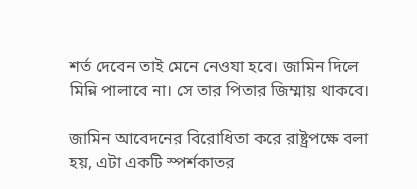শর্ত দেবেন তাই মেনে নেওযা হবে। জামিন দিলে মিন্নি পালাবে না। সে তার পিতার জিম্মায় থাকবে।

জামিন আবেদনের বিরোধিতা করে রাষ্ট্রপক্ষে বলা হয়, এটা একটি স্পর্শকাতর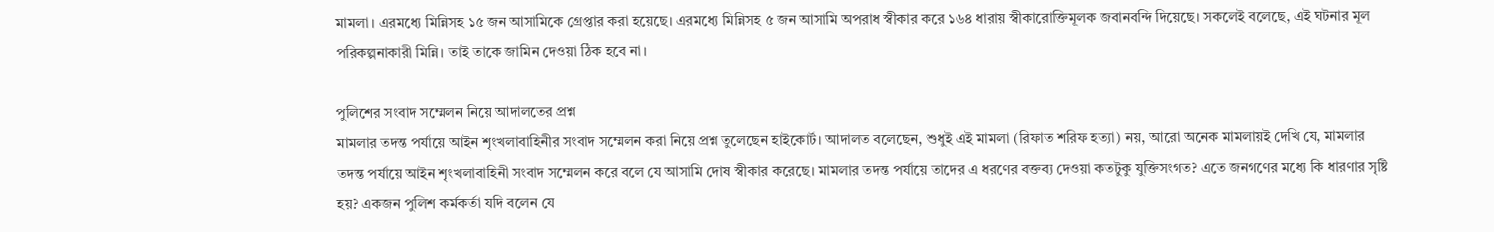মামলা। এরমধ্যে মিন্নিসহ ১৫ জন আসামিকে গ্রেপ্তার করা হয়েছে। এরমধ্যে মিন্নিসহ ৫ জন আসামি অপরাধ স্বীকার করে ১৬৪ ধারায় স্বীকারোক্তিমূলক জবানবন্দি দিয়েছে। সকলেই বলেছে, এই ঘটনার মূল পরিকল্পনাকারী মিন্নি। তাই তাকে জামিন দেওয়া ঠিক হবে না।

পুলিশের সংবাদ সম্মেলন নিয়ে আদালতের প্রশ্ন
মামলার তদন্ত পর্যায়ে আইন শৃংখলাবাহিনীর সংবাদ সম্মেলন করা নিয়ে প্রশ্ন তুলেছেন হাইকোর্ট। আদালত বলেছেন, শুধুই এই মামলা (রিফাত শরিফ হত্যা) নয়, আরো অনেক মামলায়ই দেখি যে, মামলার তদন্ত পর্যায়ে আইন শৃংখলাবাহিনী সংবাদ সম্মেলন করে বলে যে আসামি দোষ স্বীকার করেছে। মামলার তদন্ত পর্যায়ে তাদের এ ধরণের বক্তব্য দেওয়া কতটুকু যুক্তিসংগত? এতে জনগণের মধ্যে কি ধারণার সৃষ্টি হয়? একজন পুলিশ কর্মকর্তা যদি বলেন যে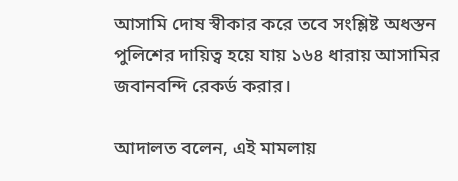আসামি দোষ স্বীকার করে তবে সংশ্লিষ্ট অধস্তন পুলিশের দায়িত্ব হয়ে যায় ১৬৪ ধারায় আসামির জবানবন্দি রেকর্ড করার।

আদালত বলেন, এই মামলায়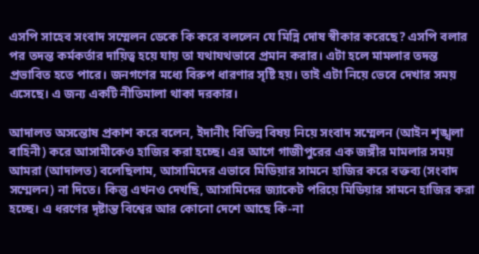এসপি সাহেব সংবাদ সম্মেলন ডেকে কি করে বললেন যে মিন্নি দোষ স্বীকার করেছে? এসপি বলার পর তদন্ত কর্মকর্তার দায়িত্ব হয়ে যায় তা যথাযথভাবে প্রমান করার। এটা হলে মামলার তদন্ত প্রভাবিত হতে পারে। জনগণের মধ্যে বিরুপ ধারণার সৃষ্টি হয়। তাই এটা নিয়ে ভেবে দেখার সময় এসেছে। এ জন্য একটি নীতিমালা থাকা দরকার।

আদালত অসন্তোষ প্রকাশ করে বলেন, ইদানীং বিভিন্ন বিষয় নিয়ে সংবাদ সম্মেলন (আইন শৃঙ্খলা বাহিনী) করে আসামীকেও হাজির করা হচ্ছে। এর আগে গাজীপুরের এক জঙ্গীর মামলার সময় আমরা (আদালত) বলেছিলাম, আসামিদের এভাবে মিডিয়ার সামনে হাজির করে বক্তব্য (সংবাদ সম্মেলন) না দিতে। কিন্তু এখনও দেখছি, আসামিদের জ্যাকেট পরিয়ে মিডিয়ার সামনে হাজির করা হচ্ছে। এ ধরণের দৃষ্টান্ত বিশ্বের আর কোনো দেশে আছে কি-না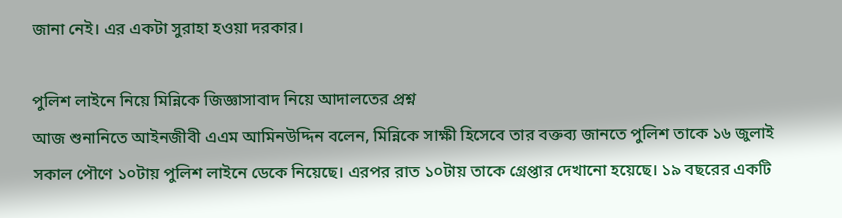জানা নেই। এর একটা সুরাহা হওয়া দরকার।

পুলিশ লাইনে নিয়ে মিন্নিকে জিজ্ঞাসাবাদ নিয়ে আদালতের প্রশ্ন
আজ শুনানিতে আইনজীবী এএম আমিনউদ্দিন বলেন, মিন্নিকে সাক্ষী হিসেবে তার বক্তব্য জানতে পুলিশ তাকে ১৬ জুলাই সকাল পৌণে ১০টায় পুলিশ লাইনে ডেকে নিয়েছে। এরপর রাত ১০টায় তাকে গ্রেপ্তার দেখানো হয়েছে। ১৯ বছরের একটি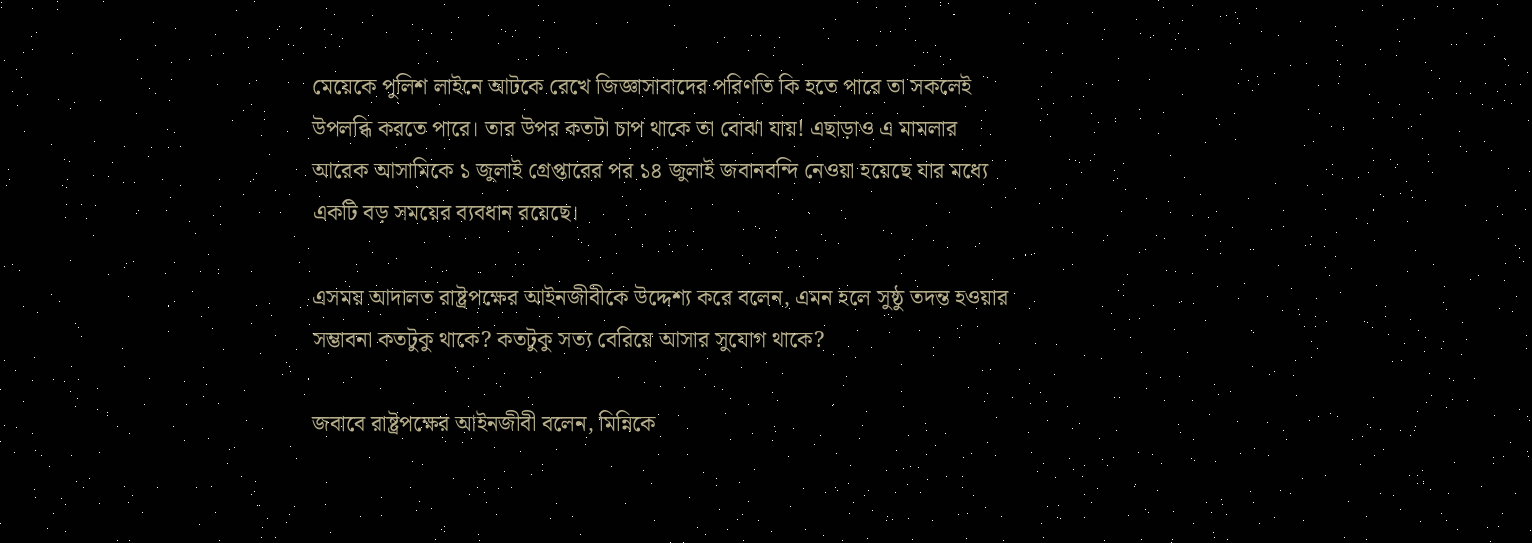মেয়েকে পুলিশ লাইনে আটকে রেখে জিজ্ঞাসাবাদের পরিণতি কি হতে পারে তা সকলেই উপলব্ধি করতে পারে। তার উপর কতটা চাপ থাকে তা বোঝা যায়! এছাড়াও এ মামলার আরেক আসামিকে ১ জুলাই গ্রেপ্তারের পর ১৪ জুলাই জবানবন্দি নেওয়া হয়েছে যার মধ্যে একটি বড় সময়ের ব্যবধান রয়েছে।

এসময় আদালত রাষ্ট্রপক্ষের আইনজীবীকে উদ্দেশ্য করে বলেন, এমন হলে সুষ্ঠু তদন্ত হওয়ার সম্ভাবনা কতটুকু থাকে? কতটুকু সত্য বেরিয়ে আসার সুযোগ থাকে?

জবাবে রাষ্ট্রপক্ষের আইনজীবী বলেন, মিন্নিকে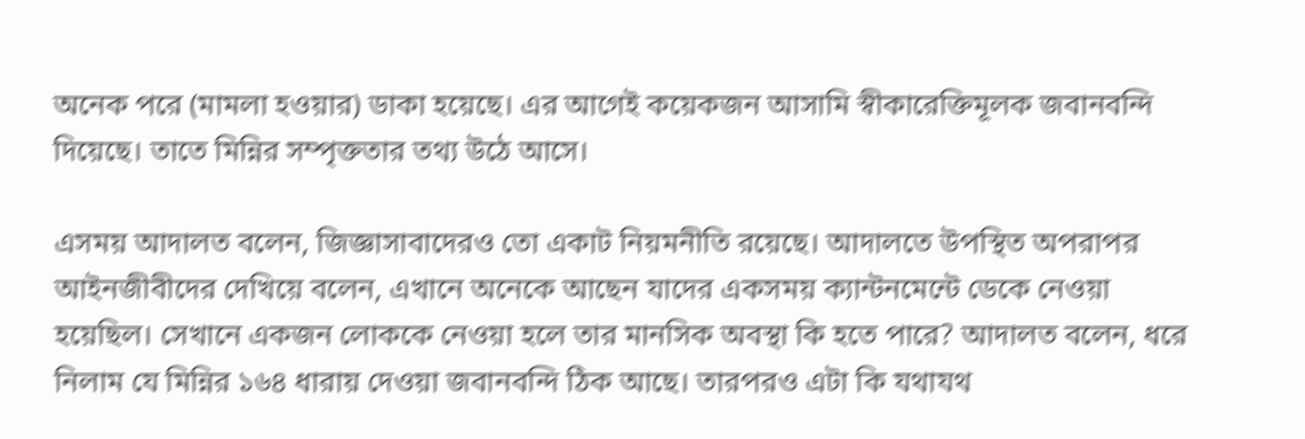অনেক পরে (মামলা হওয়ার) ডাকা হয়েছে। এর আগেই কয়েকজন আসামি স্বীকারেক্তিমূলক জবানবন্দি দিয়েছে। তাতে মিন্নির সম্পৃক্ততার তথ্য উঠে আসে।

এসময় আদালত বলেন, জিজ্ঞাসাবাদেরও তো একাট নিয়মনীতি রয়েছে। আদালতে উপস্থিত অপরাপর আইনজীবীদের দেখিয়ে বলেন, এখানে অনেকে আছেন যাদের একসময় ক্যান্টনমেন্টে ডেকে নেওয়া হয়েছিল। সেখানে একজন লোককে নেওয়া হলে তার মানসিক অবস্থা কি হতে পারে? আদালত বলেন, ধরে নিলাম যে মিন্নির ১৬৪ ধারায় দেওয়া জবানবন্দি ঠিক আছে। তারপরও এটা কি যথাযথ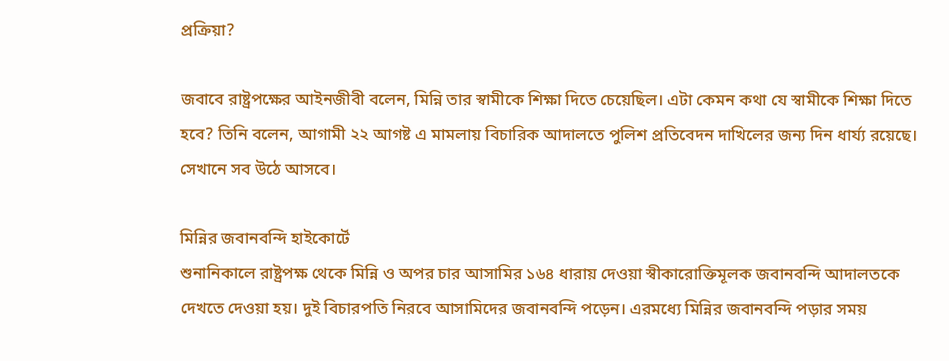প্রক্রিয়া?

জবাবে রাষ্ট্রপক্ষের আইনজীবী বলেন, মিন্নি তার স্বামীকে শিক্ষা দিতে চেয়েছিল। এটা কেমন কথা যে স্বামীকে শিক্ষা দিতে হবে? তিনি বলেন, আগামী ২২ আগষ্ট এ মামলায় বিচারিক আদালতে পুলিশ প্রতিবেদন দাখিলের জন্য দিন ধার্য্য রয়েছে। সেখানে সব উঠে আসবে।

মিন্নির জবানবন্দি হাইকোর্টে
শুনানিকালে রাষ্ট্রপক্ষ থেকে মিন্নি ও অপর চার আসামির ১৬৪ ধারায় দেওয়া স্বীকারোক্তিমূলক জবানবন্দি আদালতকে দেখতে দেওয়া হয়। দুই বিচারপতি নিরবে আসামিদের জবানবন্দি পড়েন। এরমধ্যে মিন্নির জবানবন্দি পড়ার সময়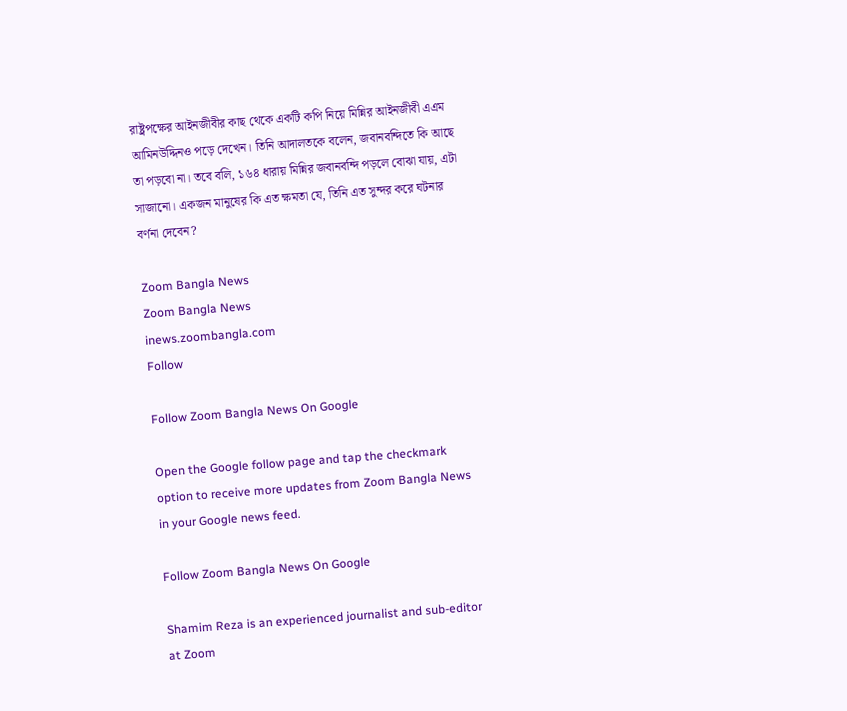রাষ্ট্রপক্ষের আইনজীবীর কাছ থেকে একটি কপি নিয়ে মিন্নির আইনজীবী এএম আমিনউদ্দিনও পড়ে দেখেন। তিনি আদালতকে বলেন, জবানবন্দিতে কি আছে তা পড়বো না। তবে বলি, ১৬৪ ধারায় মিন্নির জবানবন্দি পড়লে বোঝা যায়, এটা সাজানো। একজন মানুষের কি এত ক্ষমতা যে, তিনি এত সুন্দর করে ঘটনার বর্ণনা দেবেন?

Zoom Bangla News
Zoom Bangla News
inews.zoombangla.com
Follow

Follow Zoom Bangla News On Google

Open the Google follow page and tap the checkmark option to receive more updates from Zoom Bangla News in your Google news feed.

Follow Zoom Bangla News On Google

Shamim Reza is an experienced journalist and sub-editor at Zoom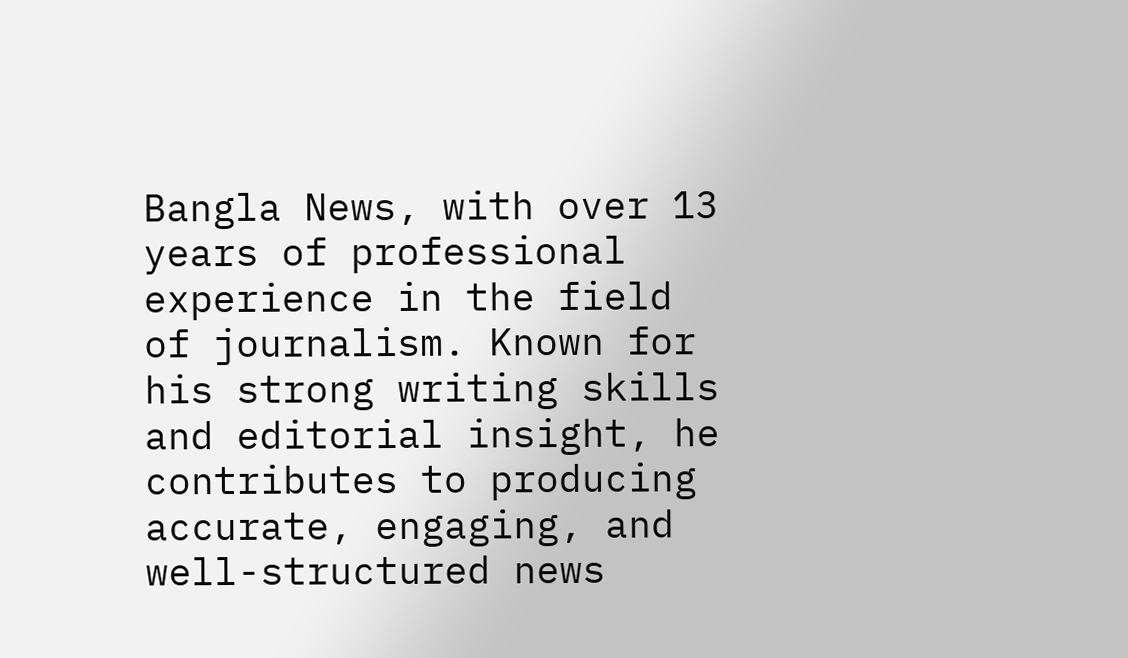Bangla News, with over 13 years of professional experience in the field of journalism. Known for his strong writing skills and editorial insight, he contributes to producing accurate, engaging, and well-structured news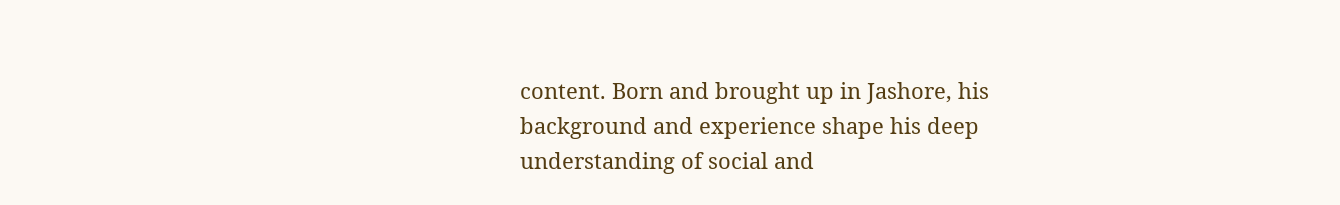content. Born and brought up in Jashore, his background and experience shape his deep understanding of social and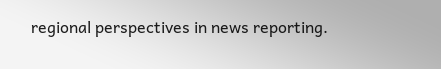regional perspectives in news reporting.